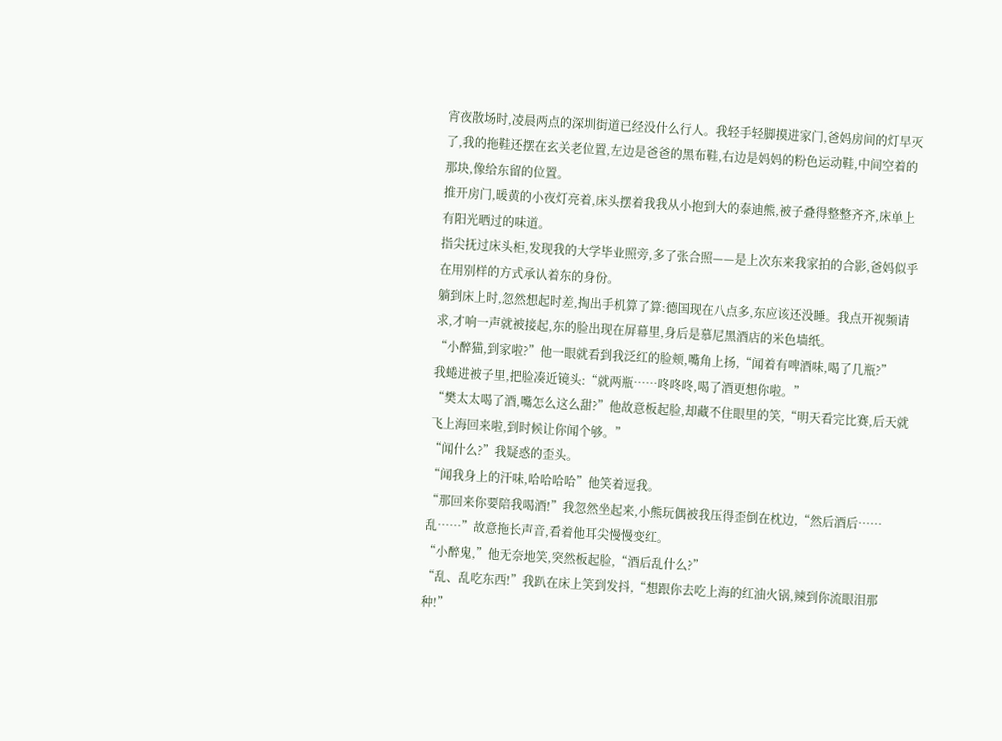宵夜散场时,凌晨两点的深圳街道已经没什么行人。我轻手轻脚摸进家门,爸妈房间的灯早灭了,我的拖鞋还摆在玄关老位置,左边是爸爸的黑布鞋,右边是妈妈的粉色运动鞋,中间空着的那块,像给东留的位置。
推开房门,暖黄的小夜灯亮着,床头摆着我我从小抱到大的泰迪熊,被子叠得整整齐齐,床单上有阳光晒过的味道。
指尖抚过床头柜,发现我的大学毕业照旁,多了张合照——是上次东来我家拍的合影,爸妈似乎在用别样的方式承认着东的身份。
躺到床上时,忽然想起时差,掏出手机算了算:德国现在八点多,东应该还没睡。我点开视频请求,才响一声就被接起,东的脸出现在屏幕里,身后是慕尼黑酒店的米色墙纸。
“小醉猫,到家啦?”他一眼就看到我泛红的脸颊,嘴角上扬,“闻着有啤酒味,喝了几瓶?”
我蜷进被子里,把脸凑近镜头:“就两瓶……咚咚咚,喝了酒更想你啦。”
“樊太太喝了酒,嘴怎么这么甜?”他故意板起脸,却藏不住眼里的笑,“明天看完比赛,后天就飞上海回来啦,到时候让你闻个够。”
“闻什么?”我疑惑的歪头。
“闻我身上的汗味,哈哈哈哈”他笑着逗我。
“那回来你要陪我喝酒!”我忽然坐起来,小熊玩偶被我压得歪倒在枕边,“然后酒后……乱……”故意拖长声音,看着他耳尖慢慢变红。
“小醉鬼,”他无奈地笑,突然板起脸,“酒后乱什么?”
“乱、乱吃东西!”我趴在床上笑到发抖,“想跟你去吃上海的红油火锅,辣到你流眼泪那种!”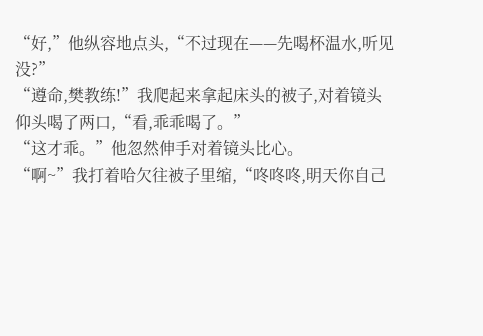“好,”他纵容地点头,“不过现在——先喝杯温水,听见没?”
“遵命,樊教练!”我爬起来拿起床头的被子,对着镜头仰头喝了两口,“看,乖乖喝了。”
“这才乖。”他忽然伸手对着镜头比心。
“啊~”我打着哈欠往被子里缩,“咚咚咚,明天你自己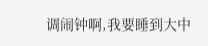调闹钟啊,我要睡到大中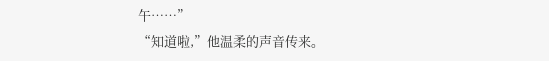午……”
“知道啦,”他温柔的声音传来。